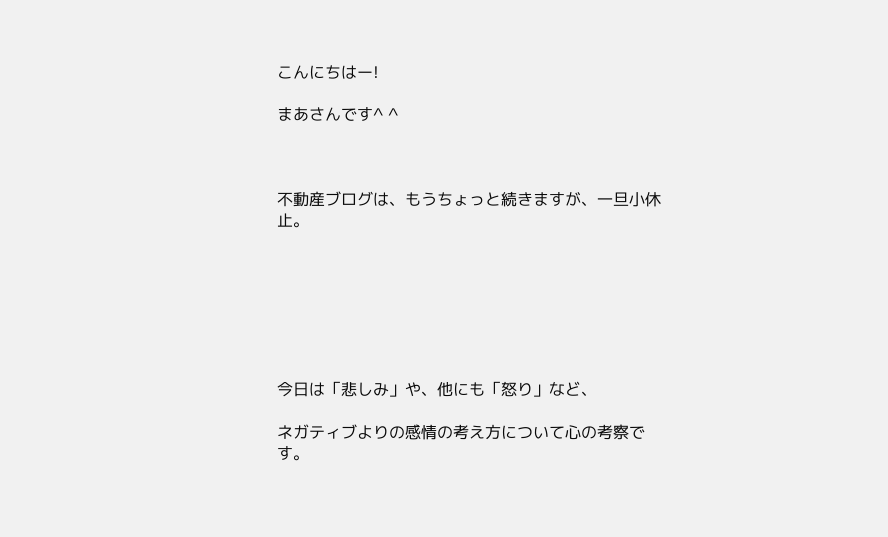こんにちはー!

まあさんです^ ^



不動産ブログは、もうちょっと続きますが、一旦小休止。







今日は「悲しみ」や、他にも「怒り」など、

ネガティブよりの感情の考え方について心の考察です。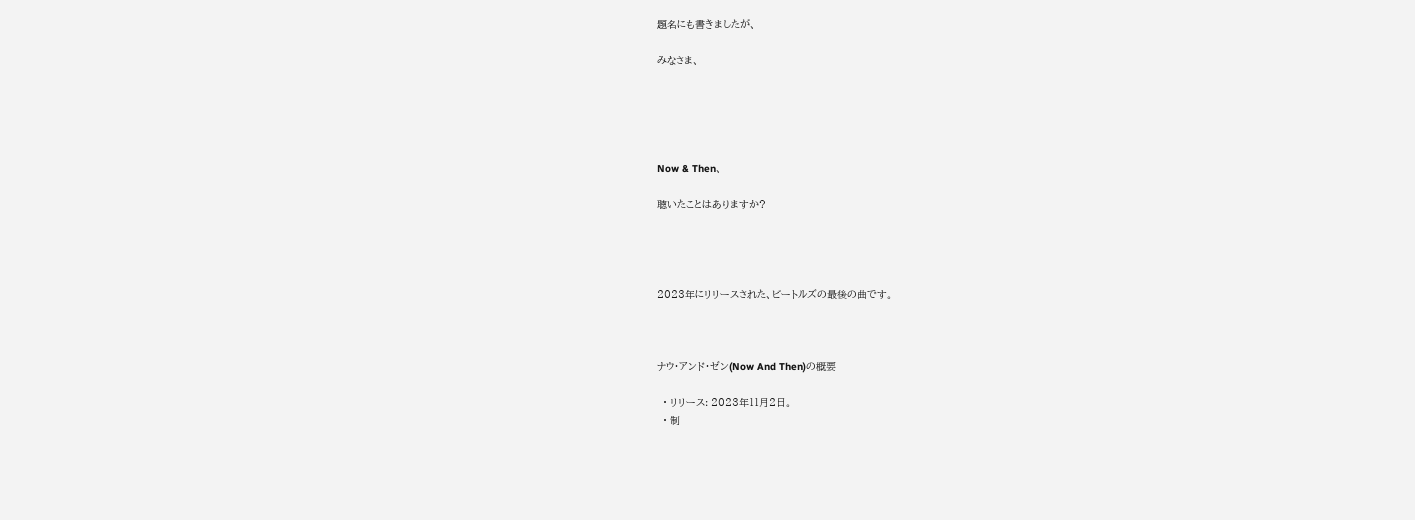題名にも書きましたが、

みなさま、





Now & Then、

聴いたことはありますか?




2023年にリリースされた、ビートルズの最後の曲です。



ナウ・アンド・ゼン(Now And Then)の概要

  • リリース: 2023年11月2日。
  • 制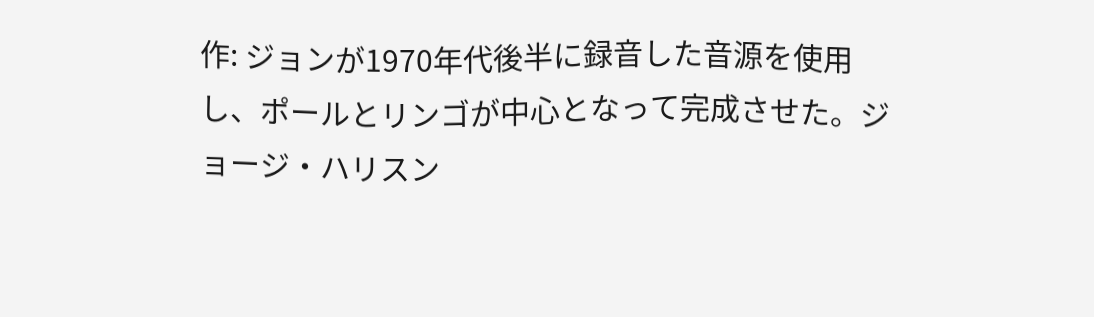作: ジョンが1970年代後半に録音した音源を使用し、ポールとリンゴが中心となって完成させた。ジョージ・ハリスン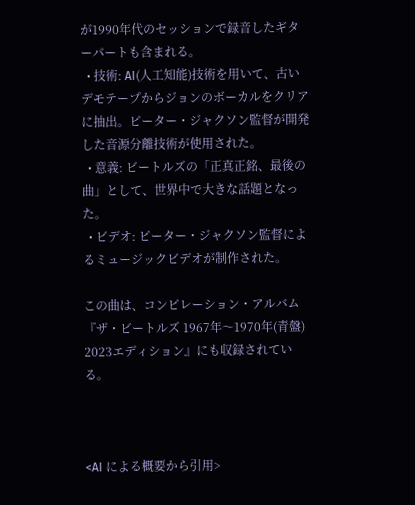が1990年代のセッションで録音したギターパートも含まれる。
  • 技術: AI(人工知能)技術を用いて、古いデモテープからジョンのボーカルをクリアに抽出。ピーター・ジャクソン監督が開発した音源分離技術が使用された。
  • 意義: ビートルズの「正真正銘、最後の曲」として、世界中で大きな話題となった。
  • ビデオ: ピーター・ジャクソン監督によるミュージックビデオが制作された。

この曲は、コンピレーション・アルバム『ザ・ビートルズ 1967年〜1970年(青盤) 2023エディション』にも収録されている。



<AI による概要から引用>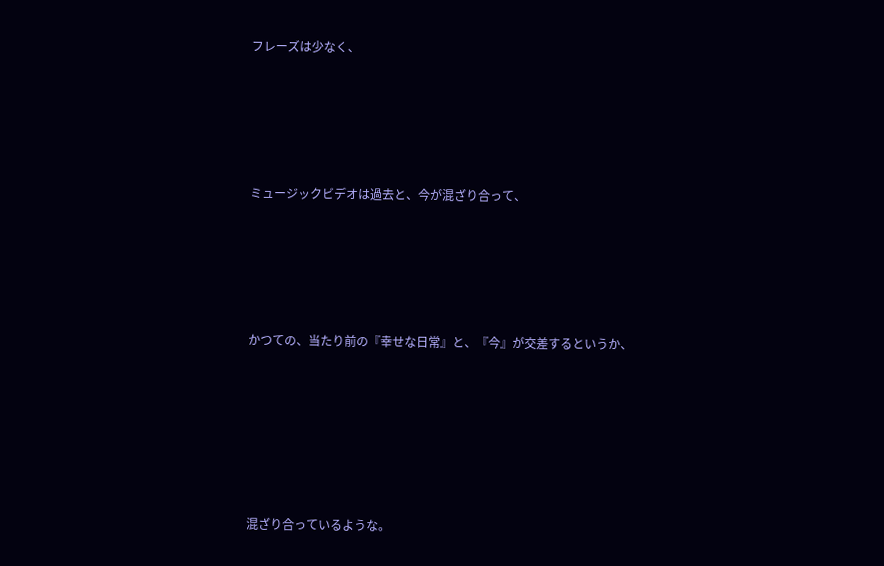フレーズは少なく、







ミュージックビデオは過去と、今が混ざり合って、







かつての、当たり前の『幸せな日常』と、『今』が交差するというか、









混ざり合っているような。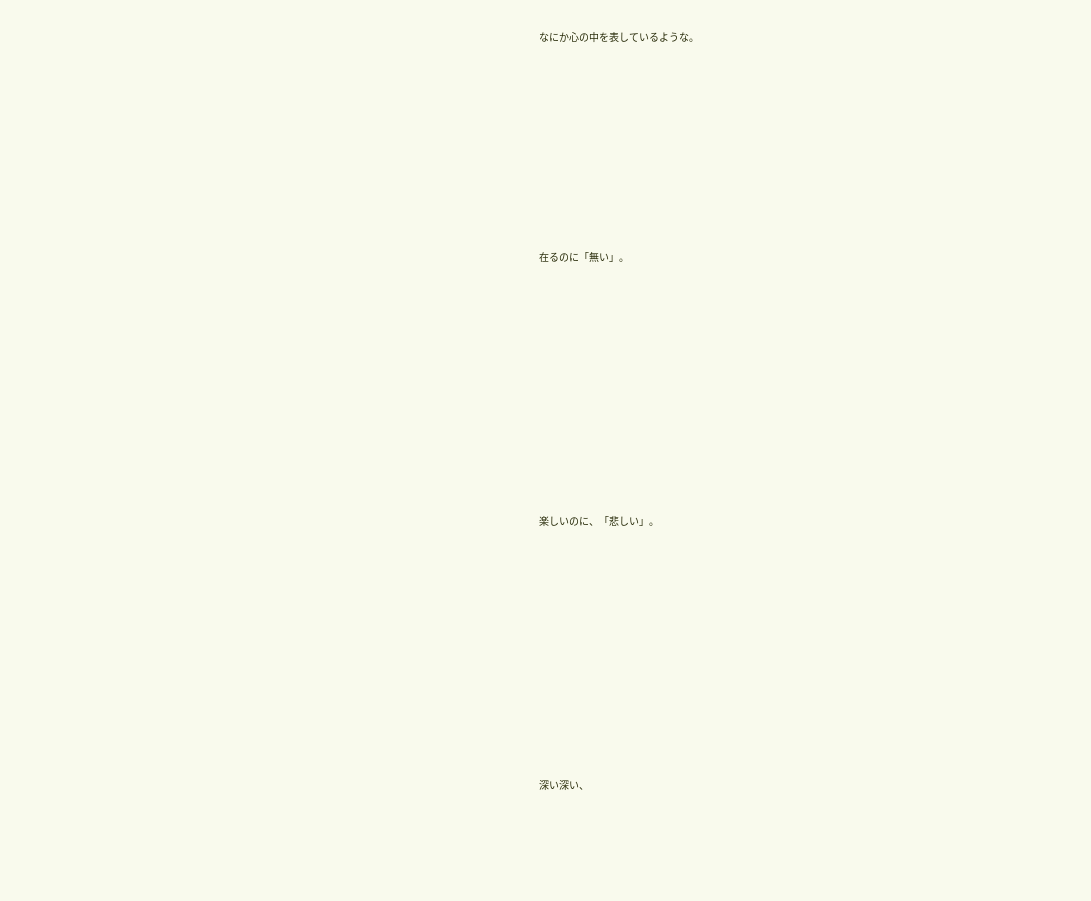なにか心の中を表しているような。









在るのに「無い」。











楽しいのに、「悲しい」。











深い深い、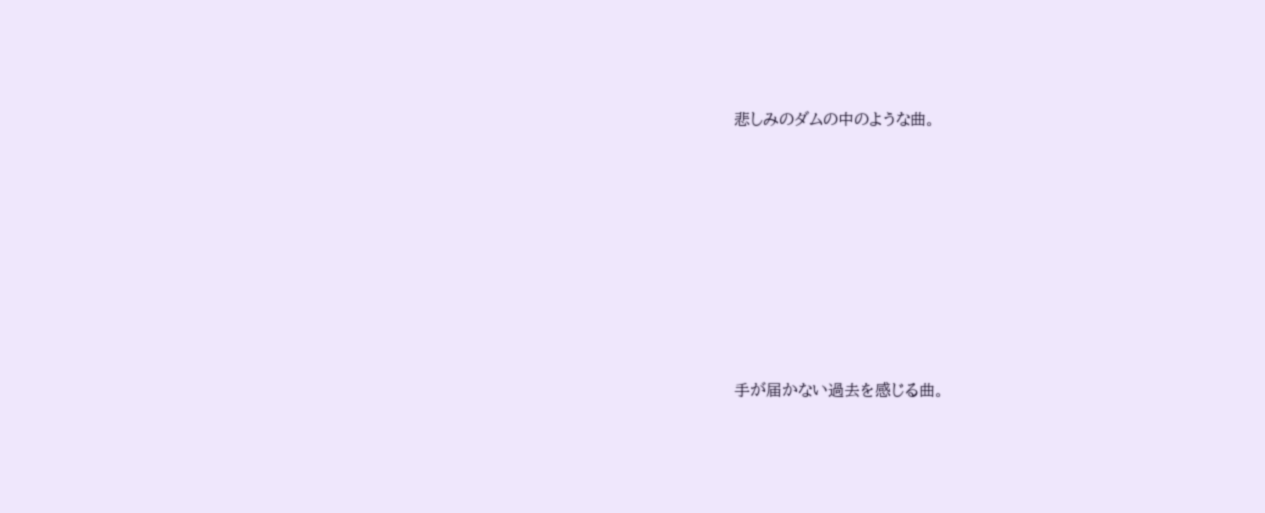悲しみのダムの中のような曲。









手が届かない過去を感じる曲。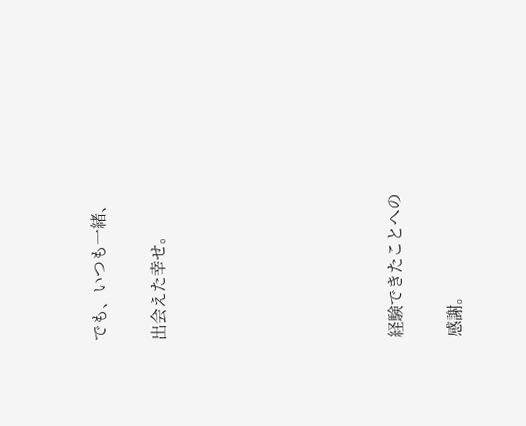でも、いつも一緒、

出会えた幸せ。







経験できたことへの

感謝。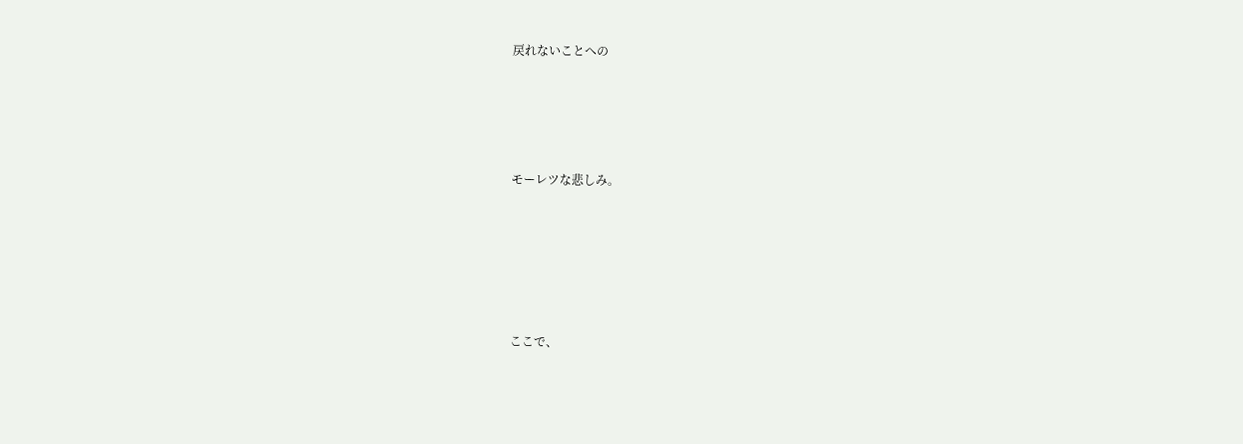戻れないことへの







モーレツな悲しみ。









ここで、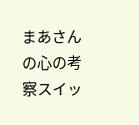まあさんの心の考察スイッ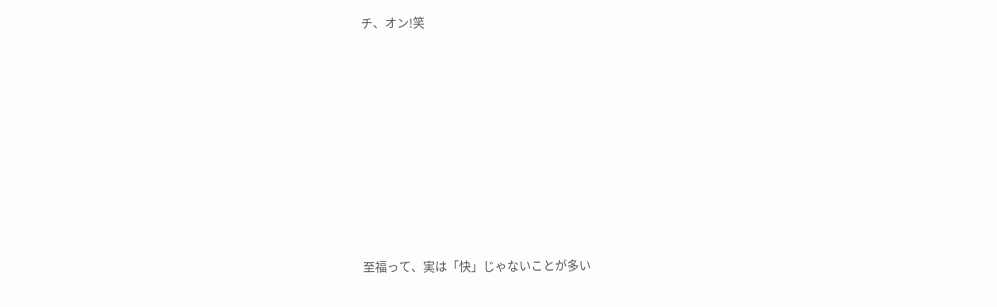チ、オン!笑









至福って、実は「快」じゃないことが多い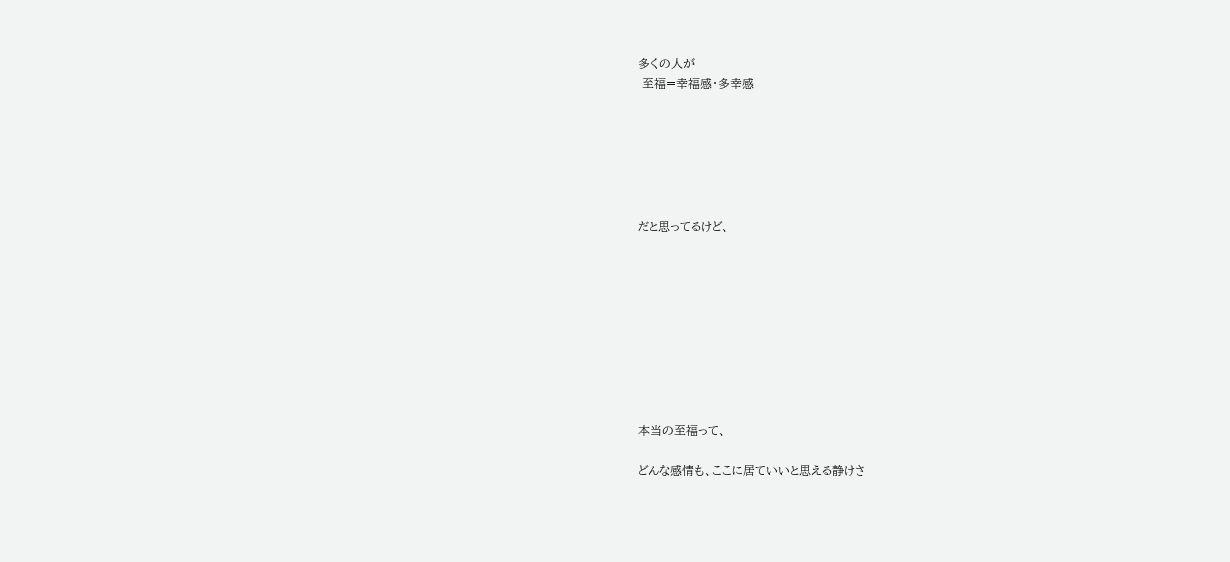多くの人が
 至福=幸福感・多幸感






だと思ってるけど、









本当の至福って、

どんな感情も、ここに居ていいと思える静けさ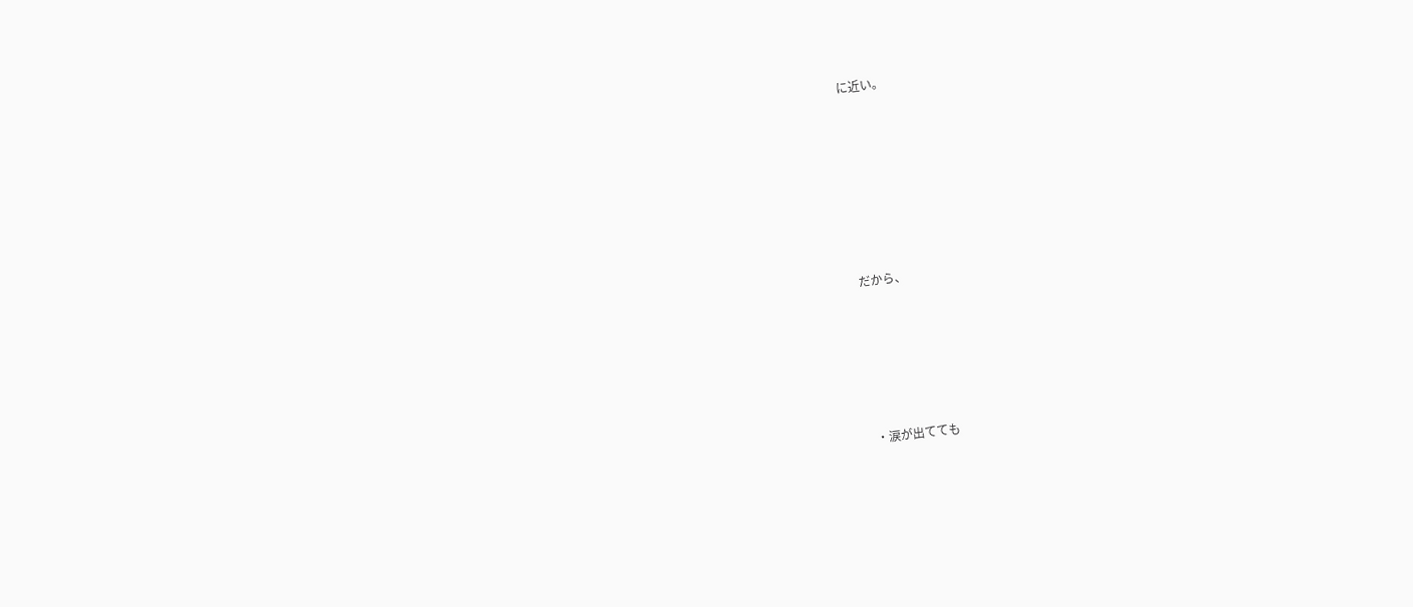に近い。









だから、







・涙が出てても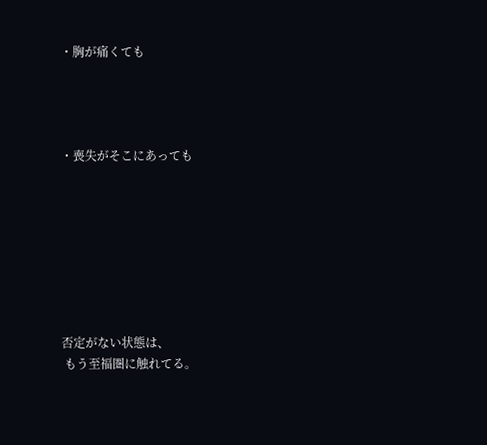・胸が痛くても




・喪失がそこにあっても








否定がない状態は、
 もう至福圏に触れてる。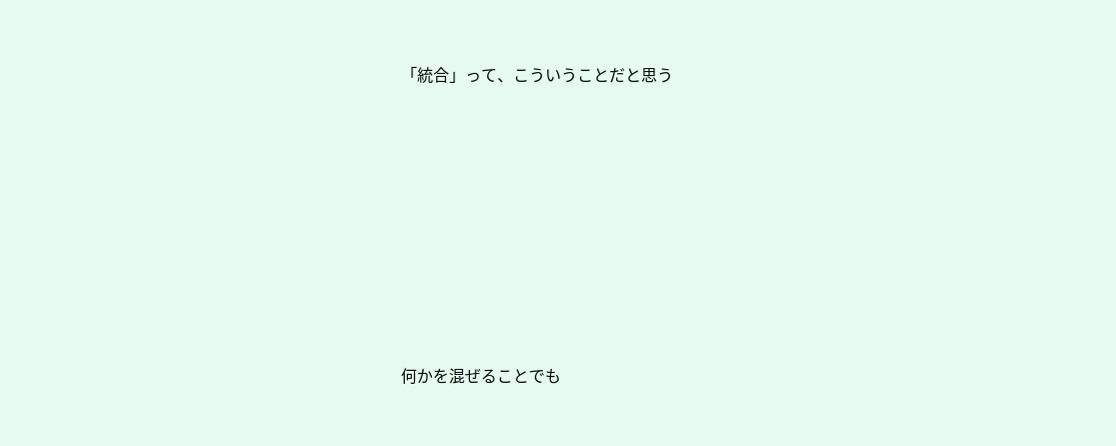「統合」って、こういうことだと思う









何かを混ぜることでも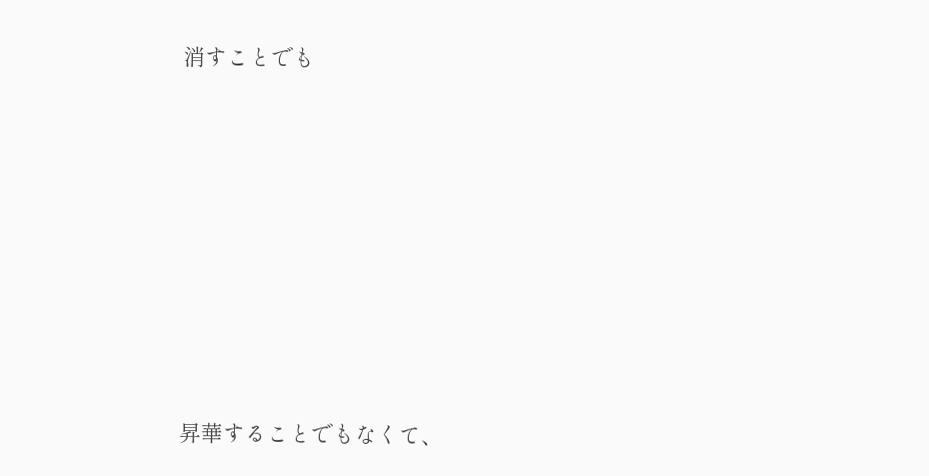消すことでも








昇華することでもなくて、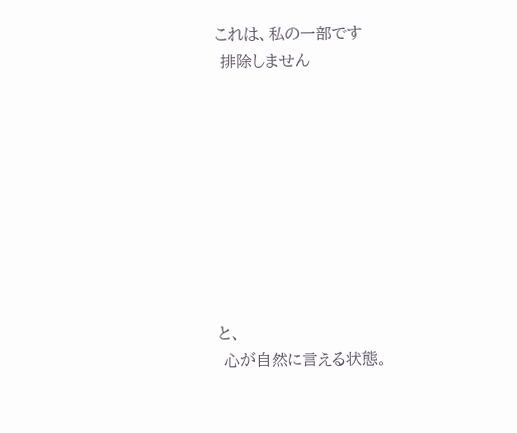これは、私の一部です
 排除しません









と、
 心が自然に言える状態。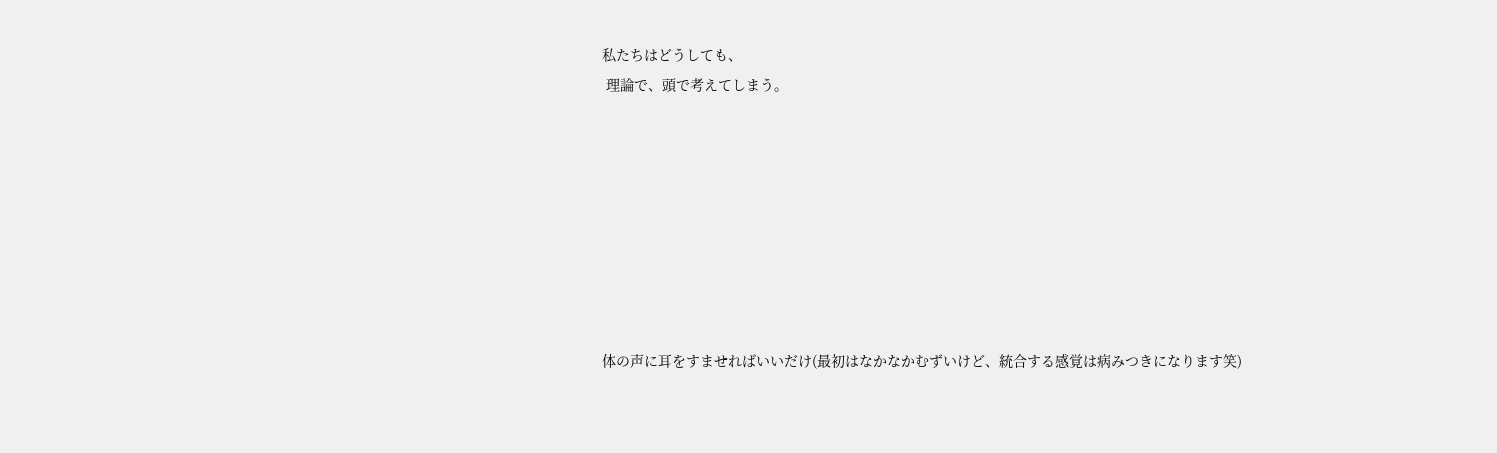私たちはどうしても、
 理論で、頭で考えてしまう。








体の声に耳をすませればいいだけ(最初はなかなかむずいけど、統合する感覚は病みつきになります笑)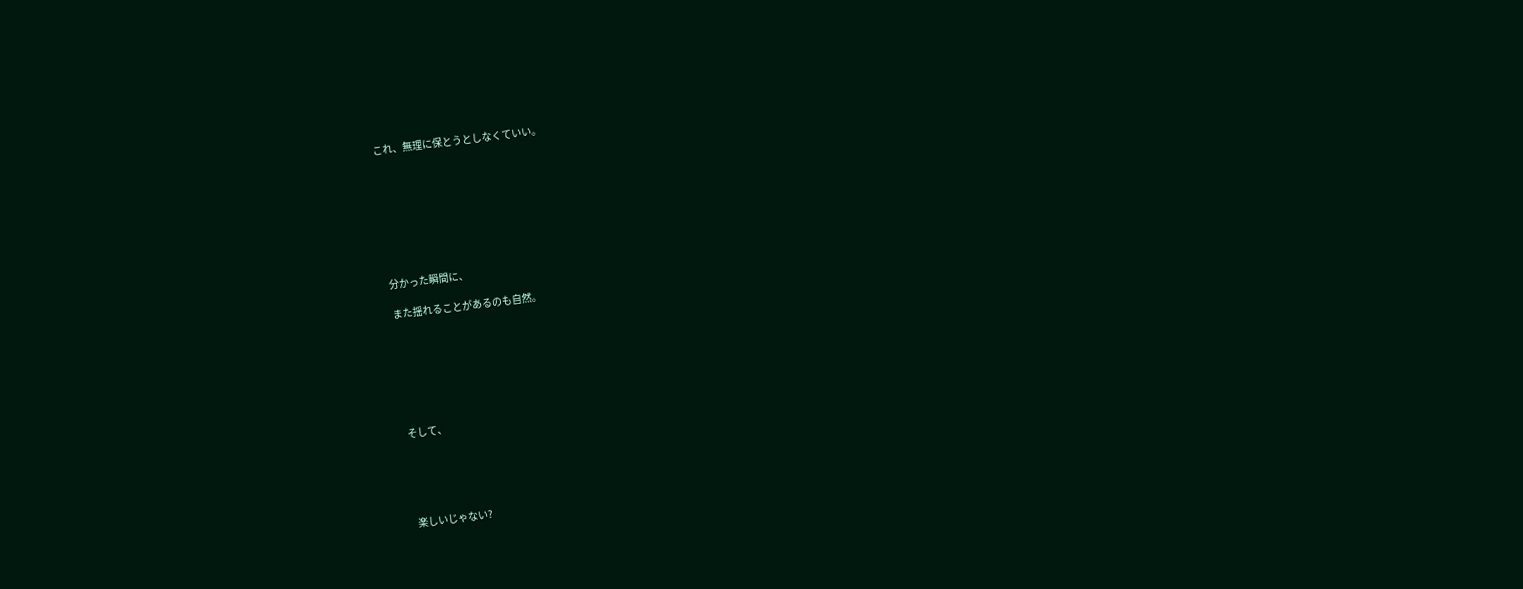これ、無理に保とうとしなくていい。








分かった瞬間に、

また揺れることがあるのも自然。







そして、





楽しいじゃない?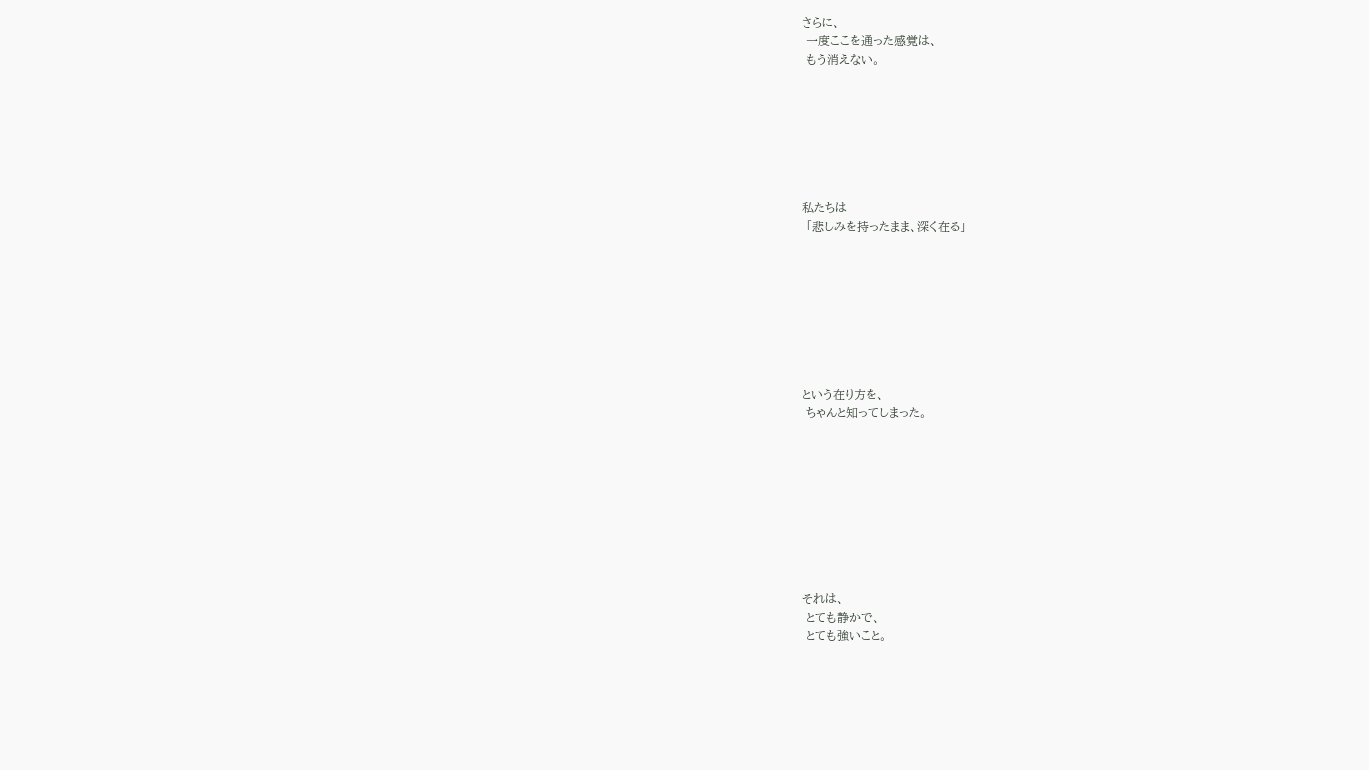さらに、
 一度ここを通った感覚は、
 もう消えない。







私たちは
 「悲しみを持ったまま、深く在る」








という在り方を、
 ちゃんと知ってしまった。









それは、
 とても静かで、
 とても強いこと。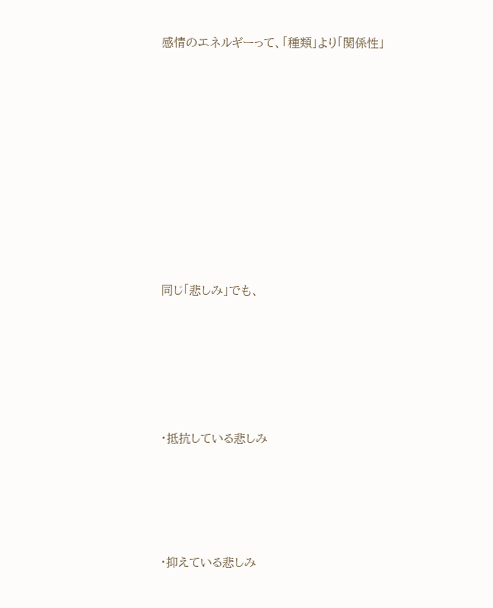感情のエネルギーって、「種類」より「関係性」









同じ「悲しみ」でも、





・抵抗している悲しみ




・抑えている悲しみ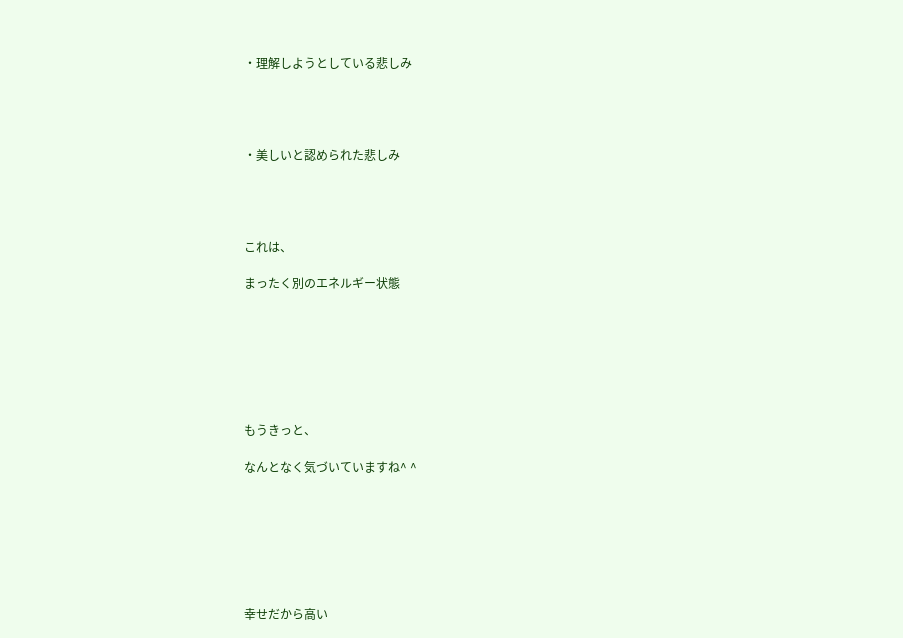・理解しようとしている悲しみ




・美しいと認められた悲しみ




これは、

まったく別のエネルギー状態







もうきっと、

なんとなく気づいていますね^ ^







幸せだから高い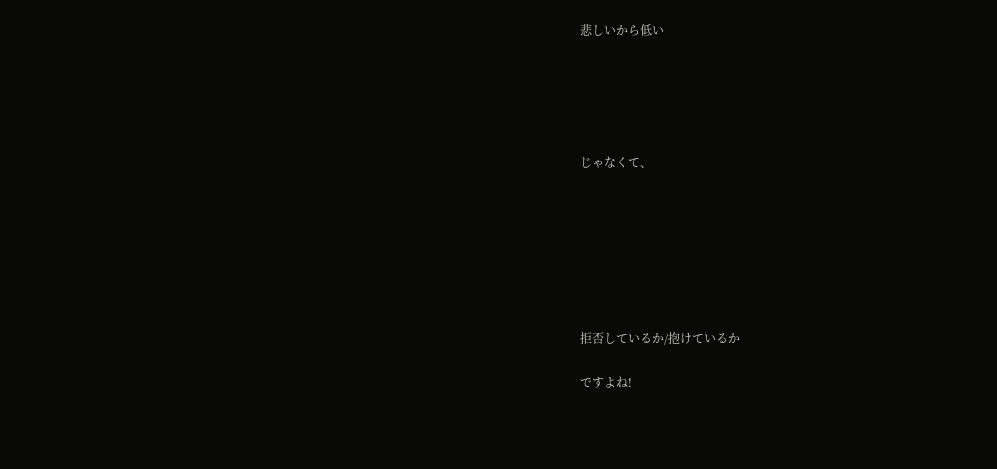悲しいから低い





じゃなくて、







拒否しているか/抱けているか

ですよね!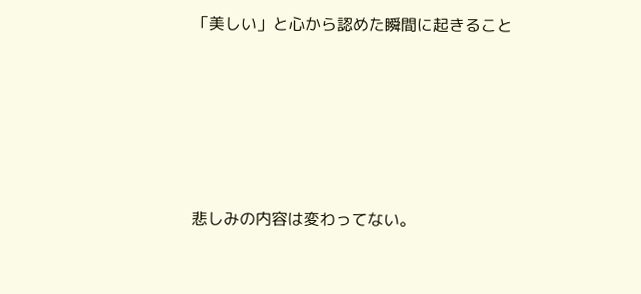「美しい」と心から認めた瞬間に起きること







悲しみの内容は変わってない。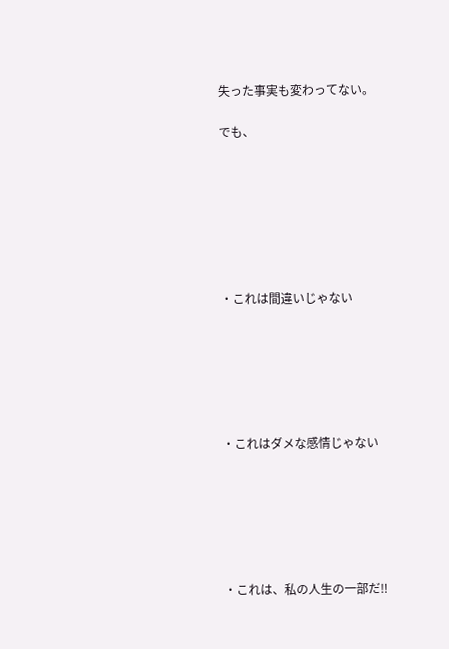失った事実も変わってない。

でも、







・これは間違いじゃない






・これはダメな感情じゃない






・これは、私の人生の一部だ‼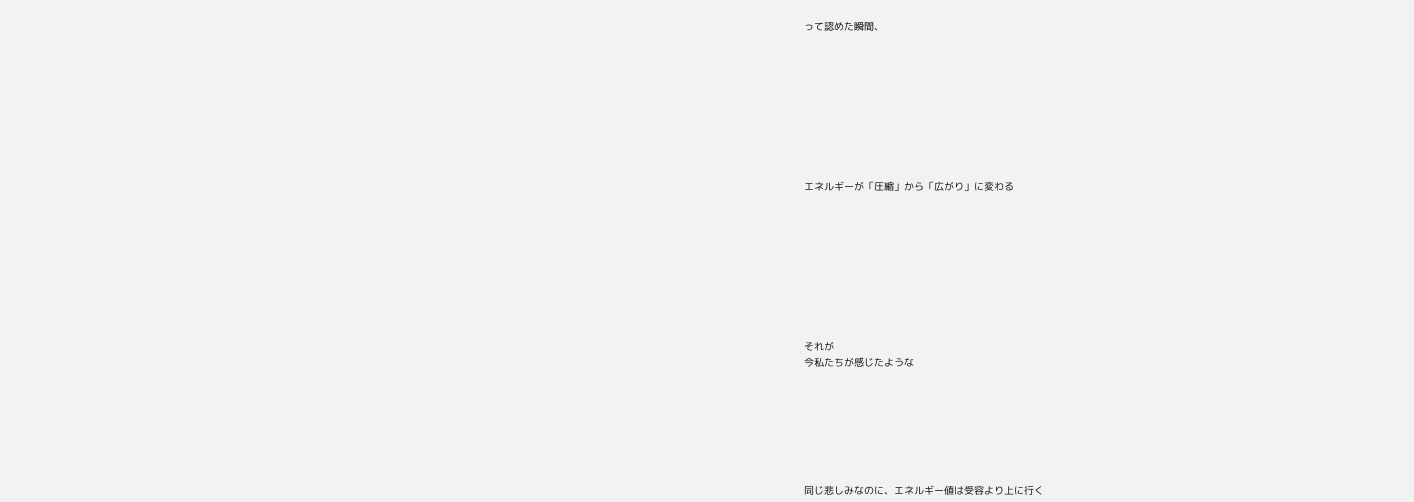って認めた瞬間、









エネルギーが「圧縮」から「広がり」に変わる









それが
今私たちが感じたような







同じ悲しみなのに、エネルギー値は受容より上に行く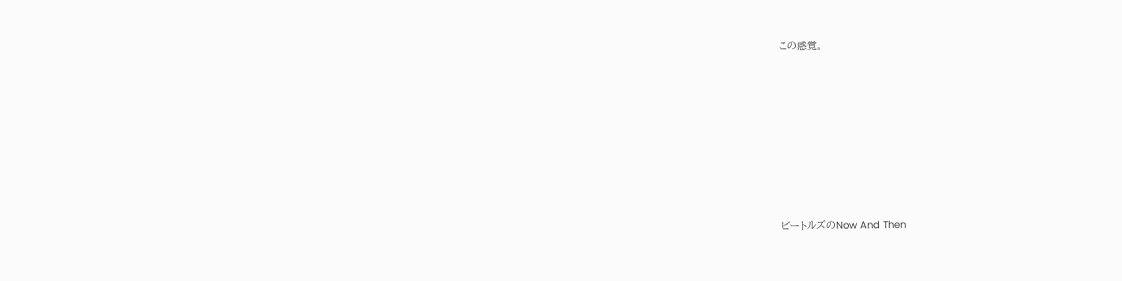この感覚。











ビートルズのNow And Then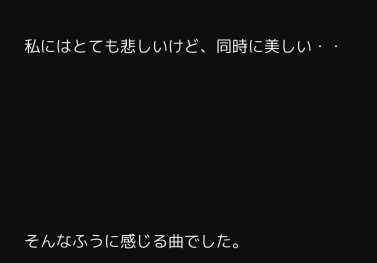私にはとても悲しいけど、同時に美しい・・







そんなふうに感じる曲でした。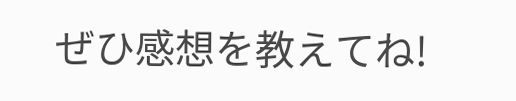ぜひ感想を教えてね!